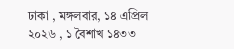ঢাকা , মঙ্গলবার, ১৪ এপ্রিল ২০২৬ , ১ বৈশাখ ১৪৩৩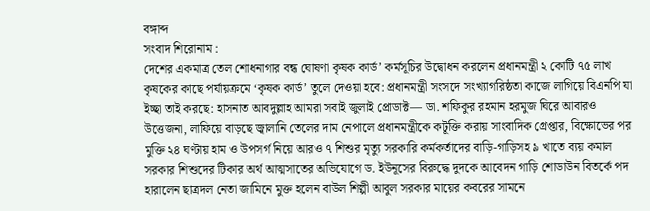বঙ্গাব্দ
সংবাদ শিরোনাম :
দেশের একমাত্র তেল শোধনাগার বন্ধ ঘোষণা কৃষক কার্ড’ কর্মসূচির উদ্বোধন করলেন প্রধানমন্ত্রী ২ কোটি ৭৫ লাখ কৃষকের কাছে পর্যায়ক্রমে ‘কৃষক কার্ড’ তুলে দেওয়া হবে: প্রধানমন্ত্রী সংসদে সংখ্যাগরিষ্ঠতা কাজে লাগিয়ে বিএনপি যা ইচ্ছা তাই করছে: হাসনাত আবদুল্লাহ আমরা সবাই জুলাই প্রোডাক্ট— ডা. শফিকুর রহমান হরমুজ ঘিরে আবারও উত্তেজনা, লাফিয়ে বাড়ছে জ্বালানি তেলের দাম নেপালে প্রধানমন্ত্রীকে কটূক্তি করায় সাংবাদিক গ্রেপ্তার, বিক্ষোভের পর মুক্তি ২৪ ঘণ্টায় হাম ও উপসর্গ নিয়ে আরও ৭ শিশুর মৃত্যু সরকারি কর্মকর্তাদের বাড়ি-গাড়িসহ ৯ খাতে ব্যয় কমাল সরকার শিশুদের টিকার অর্থ আত্মসাতের অভিযোগে ড. ইউনূসের বিরুদ্ধে দুদকে আবেদন গাড়ি শোডাউন বিতর্কে পদ হারালেন ছাত্রদল নেতা জামিনে মুক্ত হলেন বাউল শিল্পী আবুল সরকার মায়ের কবরের সামনে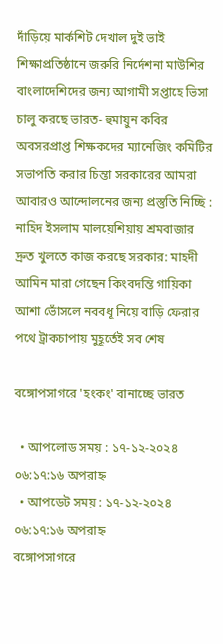দাঁড়িয়ে মার্কশিট দেখাল দুই ভাই শিক্ষাপ্রতিষ্ঠানে জরুরি নির্দেশনা মাউশির বাংলাদেশিদের জন্য আগামী সপ্তাহে ভিসা চালু করছে ভারত- হুমায়ুন কবির অবসরপ্রাপ্ত শিক্ষকদের ম্যানেজিং কমিটির সভাপতি করার চিন্তা সরকারের আমরা আবারও আন্দোলনের জন্য প্রস্তুতি নিচ্ছি : নাহিদ ইসলাম মালয়েশিয়ায় শ্রমবাজার দ্রুত খুলতে কাজ করছে সরকার: মাহদী আমিন মারা গেছেন কিংবদন্তি গায়িকা আশা ভোঁসলে নববধূ নিয়ে বাড়ি ফেরার পথে ট্রাকচাপায় মুহূর্তেই সব শেষ

বঙ্গোপসাগরে 'হংকং' বানাচ্ছে ভারত

  • আপলোড সময় : ১৭-১২-২০২৪ ০৬:১৭:১৬ অপরাহ্ন
  • আপডেট সময় : ১৭-১২-২০২৪ ০৬:১৭:১৬ অপরাহ্ন
বঙ্গোপসাগরে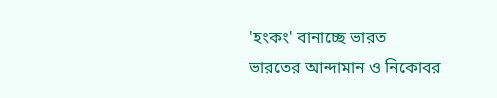'হংকং' বানাচ্ছে ভারত
ভারতের আন্দামান ও নিকোবর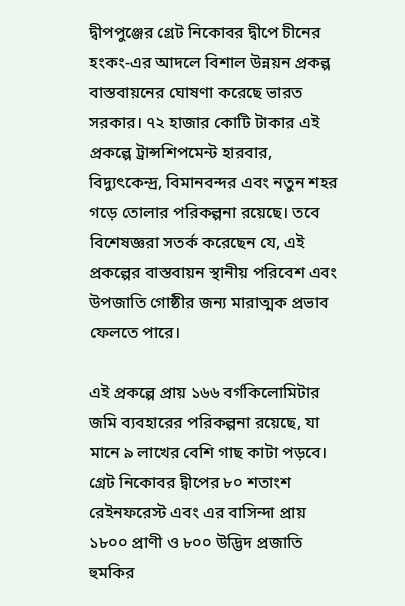দ্বীপপুঞ্জের গ্রেট নিকোবর দ্বীপে চীনের হংকং-এর আদলে বিশাল উন্নয়ন প্রকল্প বাস্তবায়নের ঘোষণা করেছে ভারত সরকার। ৭২ হাজার কোটি টাকার এই প্রকল্পে ট্রান্সশিপমেন্ট হারবার, বিদ্যুৎকেন্দ্র, বিমানবন্দর এবং নতুন শহর গড়ে তোলার পরিকল্পনা রয়েছে। তবে বিশেষজ্ঞরা সতর্ক করেছেন যে, এই প্রকল্পের বাস্তবায়ন স্থানীয় পরিবেশ এবং উপজাতি গোষ্ঠীর জন্য মারাত্মক প্রভাব ফেলতে পারে।

এই প্রকল্পে প্রায় ১৬৬ বর্গকিলোমিটার জমি ব্যবহারের পরিকল্পনা রয়েছে, যা মানে ৯ লাখের বেশি গাছ কাটা পড়বে। গ্রেট নিকোবর দ্বীপের ৮০ শতাংশ রেইনফরেস্ট এবং এর বাসিন্দা প্রায় ১৮০০ প্রাণী ও ৮০০ উদ্ভিদ প্রজাতি হুমকির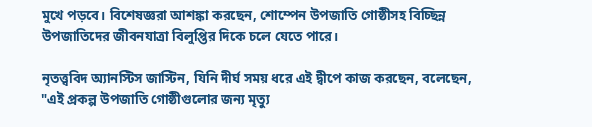মুখে পড়বে। বিশেষজ্ঞরা আশঙ্কা করছেন, শোম্পেন উপজাতি গোষ্ঠীসহ বিচ্ছিন্ন উপজাতিদের জীবনযাত্রা বিলুপ্তির দিকে চলে যেতে পারে।

নৃতত্ত্ববিদ অ্যানস্টিস জাস্টিন, যিনি দীর্ঘ সময় ধরে এই দ্বীপে কাজ করছেন, বলেছেন, "এই প্রকল্প উপজাতি গোষ্ঠীগুলোর জন্য মৃত্যু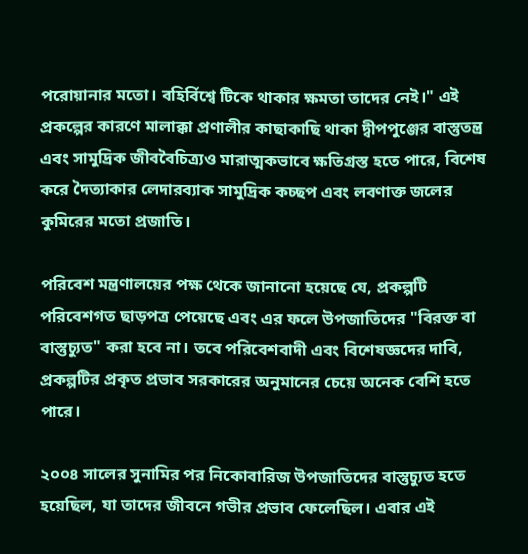পরোয়ানার মতো। বহির্বিশ্বে টিকে থাকার ক্ষমতা তাদের নেই।" এই প্রকল্পের কারণে মালাক্কা প্রণালীর কাছাকাছি থাকা দ্বীপপুঞ্জের বাস্তুতন্ত্র এবং সামুদ্রিক জীববৈচিত্র্যও মারাত্মকভাবে ক্ষতিগ্রস্ত হতে পারে, বিশেষ করে দৈত্যাকার লেদারব্যাক সামুদ্রিক কচ্ছপ এবং লবণাক্ত জলের কুমিরের মতো প্রজাতি।

পরিবেশ মন্ত্রণালয়ের পক্ষ থেকে জানানো হয়েছে যে, প্রকল্পটি পরিবেশগত ছাড়পত্র পেয়েছে এবং এর ফলে উপজাতিদের "বিরক্ত বা বাস্তুচ্যুত" করা হবে না। তবে পরিবেশবাদী এবং বিশেষজ্ঞদের দাবি, প্রকল্পটির প্রকৃত প্রভাব সরকারের অনুমানের চেয়ে অনেক বেশি হতে পারে।

২০০৪ সালের সুনামির পর নিকোবারিজ উপজাতিদের বাস্তুচ্যুত হতে হয়েছিল, যা তাদের জীবনে গভীর প্রভাব ফেলেছিল। এবার এই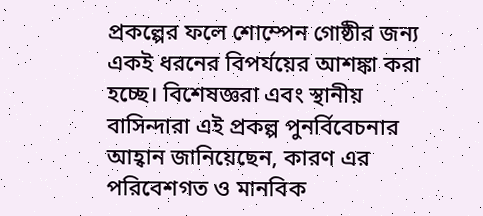প্রকল্পের ফলে শোম্পেন গোষ্ঠীর জন্য একই ধরনের বিপর্যয়ের আশঙ্কা করা হচ্ছে। বিশেষজ্ঞরা এবং স্থানীয় বাসিন্দারা এই প্রকল্প পুনর্বিবেচনার আহ্বান জানিয়েছেন, কারণ এর পরিবেশগত ও মানবিক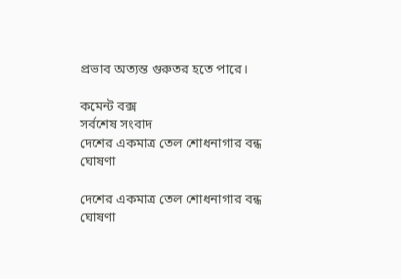প্রভাব অত্যন্ত গুরুতর হতে পারে।

কমেন্ট বক্স
সর্বশেষ সংবাদ
দেশের একমাত্র তেল শোধনাগার বন্ধ ঘোষণা

দেশের একমাত্র তেল শোধনাগার বন্ধ ঘোষণা